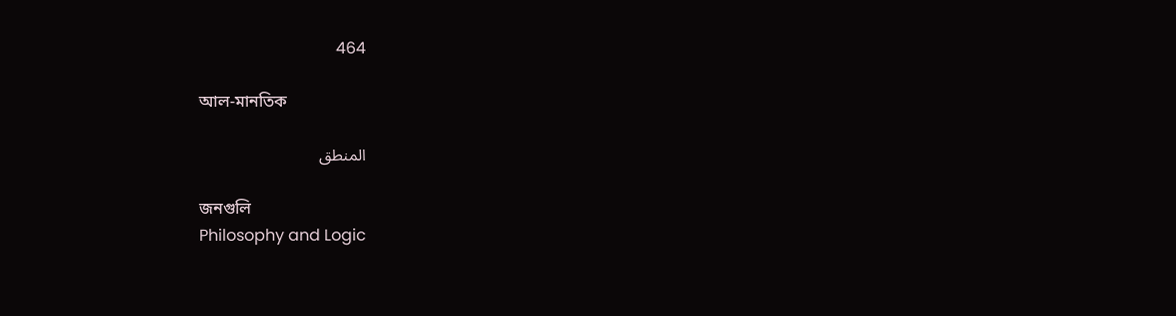464

আল-মানতিক

المنطق

জনগুলি
Philosophy and Logic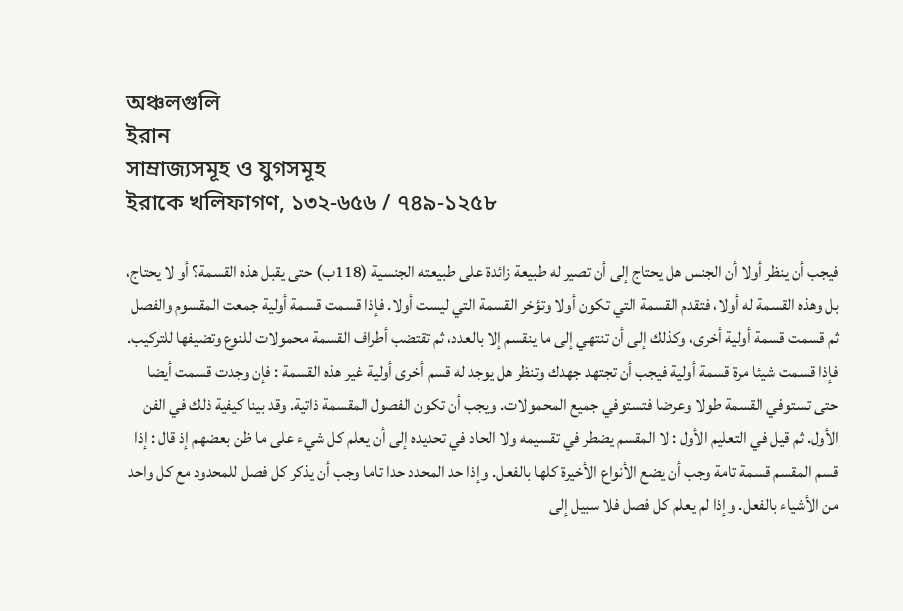অঞ্চলগুলি
ইরান
সাম্রাজ্যসমূহ ও যুগসমূহ
ইরাকে খলিফাগণ, ১৩২-৬৫৬ / ৭৪৯-১২৫৮

فيجب أن ينظر أولا أن الجنس هل يحتاج إلى أن تصير له طبيعة زائدة على طبيعته الجنسية (118ب) حتى يقبل هذه القسمة؟ أو لا يحتاج، بل وهذه القسمة له أولا، فتقدم القسمة التي تكون أولا وتؤخر القسمة التي ليست أولا. فإذا قسمت قسمة أولية جمعت المقسوم والفصل ثم قسمت قسمة أولية أخرى، وكذلك إلى أن تنتهي إلى ما ينقسم إلا بالعدد، ثم تقتضب أطراف القسمة محمولات للنوع وتضيفها للتركيب. فإذا قسمت شيئا مرة قسمة أولية فيجب أن تجتهد جهدك وتنظر هل يوجد له قسم أخرى أولية غير هذه القسمة : فإن وجدت قسمت أيضا حتى تستوفي القسمة طولا وعرضا فتستوفي جميع المحمولات. ويجب أن تكون الفصول المقسمة ذاتية. وقد بينا كيفية ذلك في الفن الأول. ثم قيل في التعليم الأول : لا المقسم يضطر في تقسيمه ولا الحاد في تحديده إلى أن يعلم كل شيء على ما ظن بعضهم إذ قال : إذا قسم المقسم قسمة تامة وجب أن يضع الأنواع الأخيرة كلها بالفعل. وإذا حد المحدد حدا تاما وجب أن يذكر كل فصل للمحدود مع كل واحد من الأشياء بالفعل. وإذا لم يعلم كل فصل فلا سبيل إلى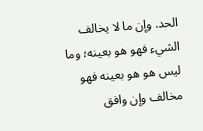الحد. وإن ما لا يخالف الشيء فهو هو بعينه؛ وما ليس هو هو بعينه فهو مخالف وإن وافق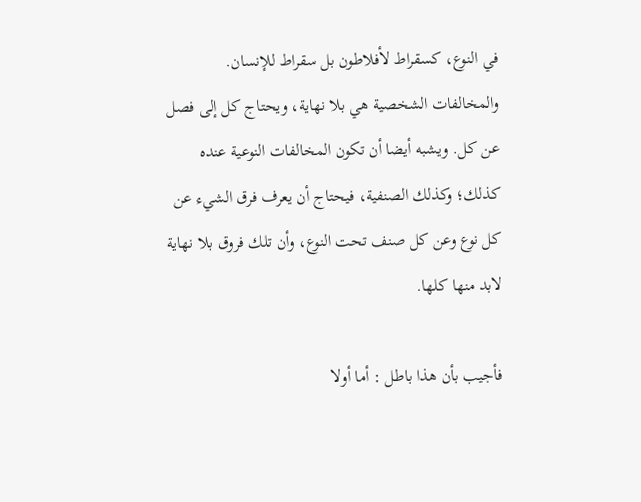في النوع، كسقراط لأفلاطون بل سقراط للإنسان. والمخالفات الشخصية هي بلا نهاية، ويحتاج كل إلى فصل عن كل. ويشبه أيضا أن تكون المخالفات النوعية عنده كذلك؛ وكذلك الصنفية، فيحتاج أن يعرف فرق الشيء عن كل نوع وعن كل صنف تحت النوع، وأن تلك فروق بلا نهاية لابد منها كلها.

فأجيب بأن هذا باطل : أما أولا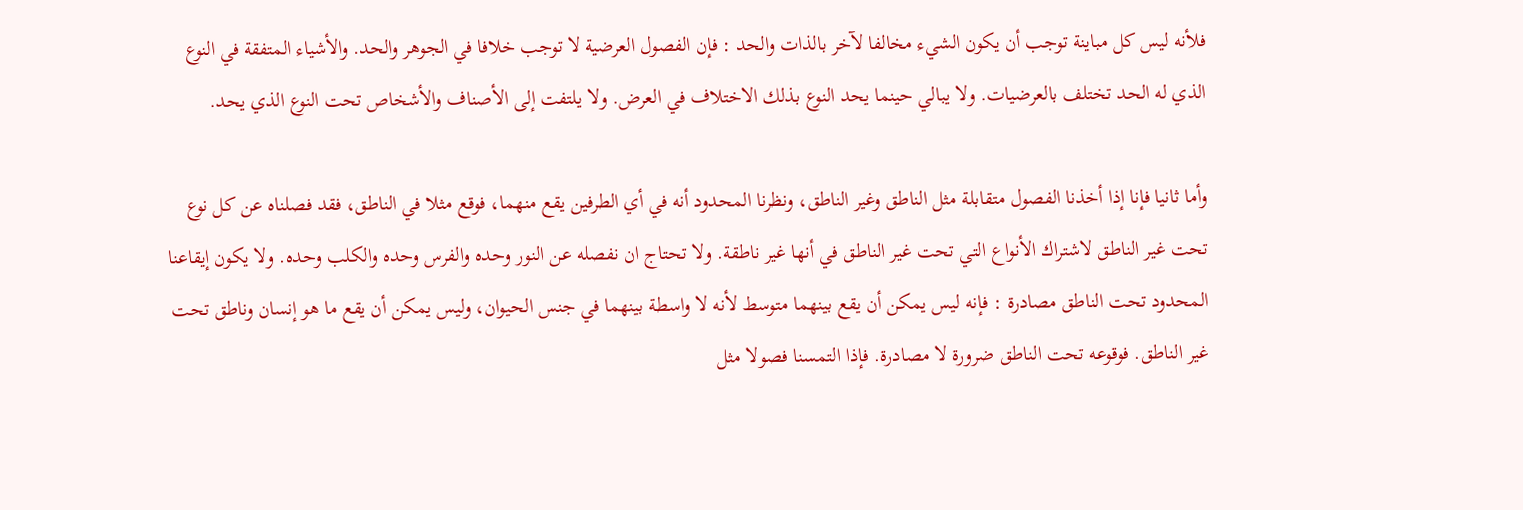فلأنه ليس كل مباينة توجب أن يكون الشيء مخالفا لآخر بالذات والحد : فإن الفصول العرضية لا توجب خلافا في الجوهر والحد. والأشياء المتفقة في النوع الذي له الحد تختلف بالعرضيات. ولا يبالي حينما يحد النوع بذلك الاختلاف في العرض. ولا يلتفت إلى الأصناف والأشخاص تحت النوع الذي يحد.

وأما ثانيا فإنا إذا أخذنا الفصول متقابلة مثل الناطق وغير الناطق، ونظرنا المحدود أنه في أي الطرفين يقع منهما، فوقع مثلا في الناطق، فقد فصلناه عن كل نوع تحت غير الناطق لاشتراك الأنواع التي تحت غير الناطق في أنها غير ناطقة. ولا تحتاج ان نفصله عن النور وحده والفرس وحده والكلب وحده. ولا يكون إيقاعنا المحدود تحت الناطق مصادرة : فإنه ليس يمكن أن يقع بينهما متوسط لأنه لا واسطة بينهما في جنس الحيوان، وليس يمكن أن يقع ما هو إنسان وناطق تحت غير الناطق. فوقوعه تحت الناطق ضرورة لا مصادرة. فإذا التمسنا فصولا مثل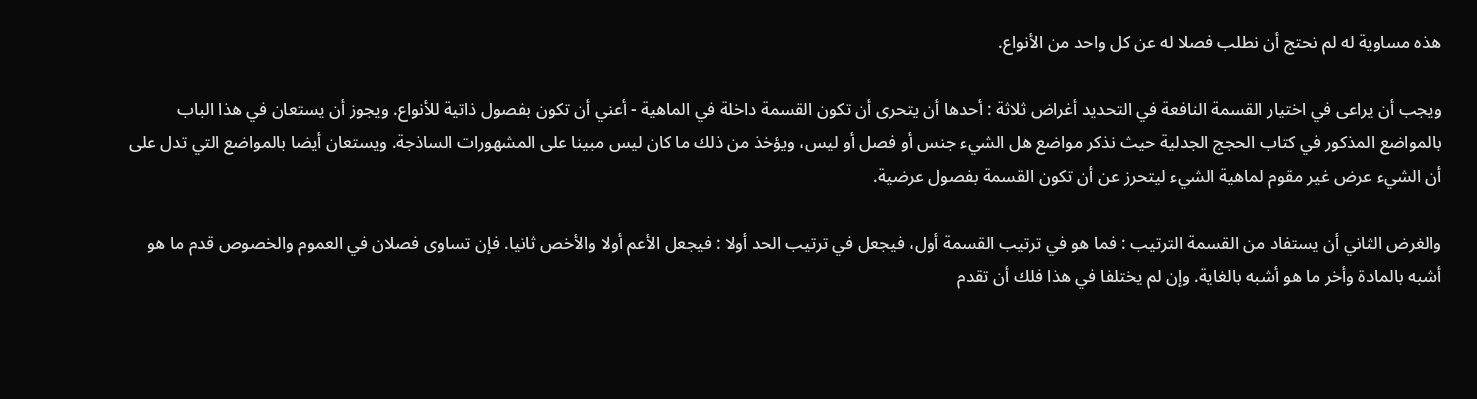هذه مساوية له لم نحتج أن نطلب فصلا له عن كل واحد من الأنواع.

ويجب أن يراعى في اختيار القسمة النافعة في التحديد أغراض ثلاثة : أحدها أن يتحرى أن تكون القسمة داخلة في الماهية - أعني أن تكون بفصول ذاتية للأنواع. ويجوز أن يستعان في هذا الباب بالمواضع المذكور في كتاب الحجج الجدلية حيث نذكر مواضع هل الشيء جنس أو فصل أو ليس، ويؤخذ من ذلك ما كان ليس مبينا على المشهورات الساذجة. ويستعان أيضا بالمواضع التي تدل على أن الشيء عرض غير مقوم لماهية الشيء ليتحرز عن أن تكون القسمة بفصول عرضية.

والغرض الثاني أن يستفاد من القسمة الترتيب : فما هو في ترتيب القسمة أول، فيجعل في ترتيب الحد أولا : فيجعل الأعم أولا والأخص ثانيا. فإن تساوى فصلان في العموم والخصوص قدم ما هو أشبه بالمادة وأخر ما هو أشبه بالغاية. وإن لم يختلفا في هذا فلك أن تقدم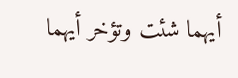أيهما شئت وتؤخر أيهما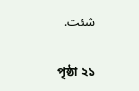شئت.

পৃষ্ঠা ২১